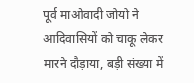पूर्व माओवादी जोयो ने आदिवासियों को चाकू लेकर मारने दौड़ाया, बड़ी संख्या में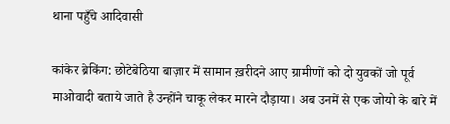थाना पहुँचे आदिवासी

कांकेर ब्रेकिंग: छोटेबेठिया बाज़ार में सामान ख़रीदने आए ग्रामीणों को दो युवकों जो पूर्व माओवादी बताये जाते है उन्होंने चाकू लेकर मारने दौड़ाया। अब उनमें से एक जोयो के बारे में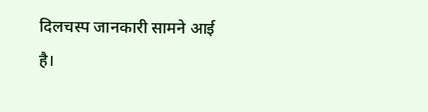दिलचस्प जानकारी सामने आई है।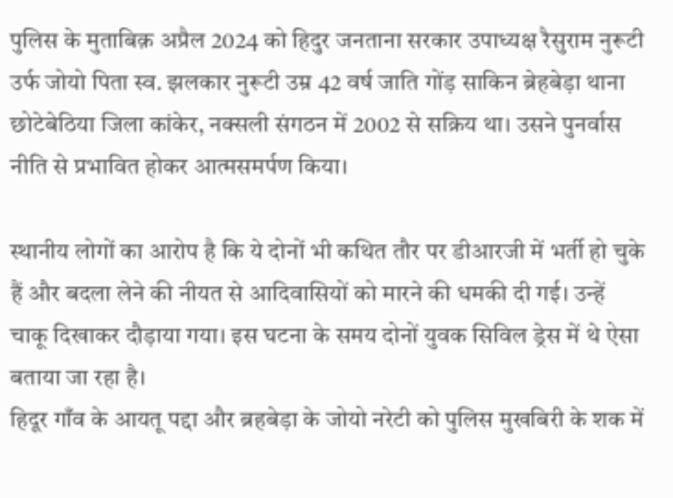पुलिस के मुताबिक़ अप्रैल 2024 को हिदुर जनताना सरकार उपाध्यक्ष रैसुराम नुरूटी उर्फ जोयो पिता स्व. झलकार नुरूटी उम्र 42 वर्ष जाति गोंड़ साकिन ब्रेहबेड़ा थाना छोटेबेठिया जिला कांकेर, नक्सली संगठन में 2002 से सक्रिय था। उसने पुनर्वास नीति से प्रभावित होकर आत्मसमर्पण किया।

स्थानीय लोगों का आरोप है कि ये दोनों भी कथित तौर पर डीआरजी में भर्ती हो चुके हैं और बदला लेने की नीयत से आदिवासियों को मारने की धमकी दी गई। उन्हें चाकू दिखाकर दौड़ाया गया। इस घटना के समय दोनों युवक सिविल ड्रेस में थे ऐसा बताया जा रहा है।
हिदूर गाँव के आयतू पद्दा और ब्रहबेड़ा के जोयो नरेटी को पुलिस मुखबिरी के शक में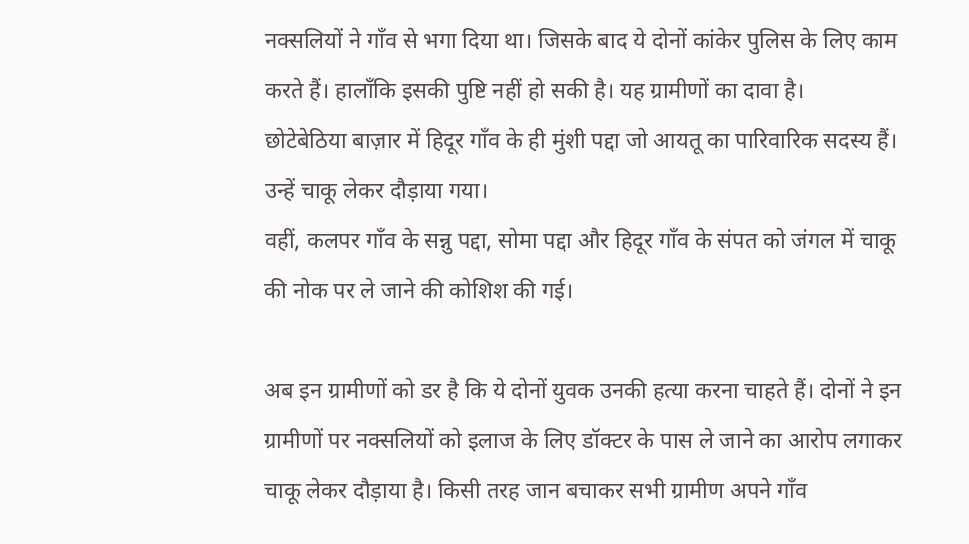नक्सलियों ने गाँव से भगा दिया था। जिसके बाद ये दोनों कांकेर पुलिस के लिए काम करते हैं। हालाँकि इसकी पुष्टि नहीं हो सकी है। यह ग्रामीणों का दावा है।
छोटेबेठिया बाज़ार में हिदूर गाँव के ही मुंशी पद्दा जो आयतू का पारिवारिक सदस्य हैं। उन्हें चाकू लेकर दौड़ाया गया।
वहीं, कलपर गाँव के सन्नु पद्दा, सोमा पद्दा और हिदूर गाँव के संपत को जंगल में चाकू की नोक पर ले जाने की कोशिश की गई।

अब इन ग्रामीणों को डर है कि ये दोनों युवक उनकी हत्या करना चाहते हैं। दोनों ने इन ग्रामीणों पर नक्सलियों को इलाज के लिए डॉक्टर के पास ले जाने का आरोप लगाकर चाकू लेकर दौड़ाया है। किसी तरह जान बचाकर सभी ग्रामीण अपने गाँव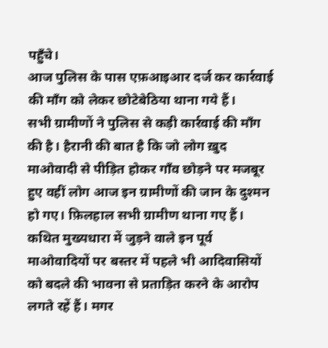पहुँचे।
आज पुलिस के पास एफ़आइआर दर्ज कर कार्रवाई की माँग को लेकर छोटेबेठिया थाना गये हैं।
सभी ग्रामीणों ने पुलिस से कड़ी कार्रवाई की माँग की है। हैरानी की बात है कि जो लोग ख़ुद माओवादी से पीड़ित होकर गाँव छोड़ने पर मजबूर हुए वहीं लोग आज इन ग्रामीणों की जान के दुश्मन हो गए। फ़िलहाल सभी ग्रामीण थाना गए हैं।
कथित मुख्यधारा में जुड़ने वाले इन पूर्व माओवादियों पर बस्तर में पहले भी आदिवासियों को बदले की भावना से प्रताड़ित करने के आरोप लगते रहें हैं। मगर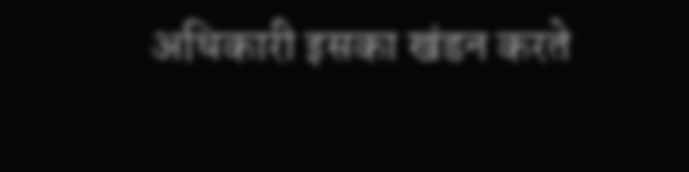अधिकारी इसका खंडन करते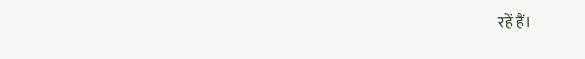रहें हैं।